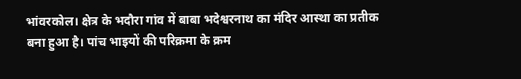भांवरकोल। क्षेत्र के भदौरा गांव में बाबा भदेश्वरनाथ का मंदिर आस्था का प्रतीक बना हुआ है। पांच भाइयों की परिक्रमा के क्रम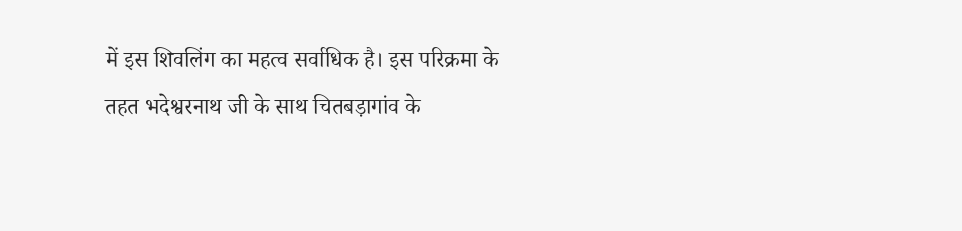में इस शिवलिंग का महत्व सर्वाधिक है। इस परिक्रमा के तहत भदेश्वरनाथ जी के साथ चितबड़ागांव के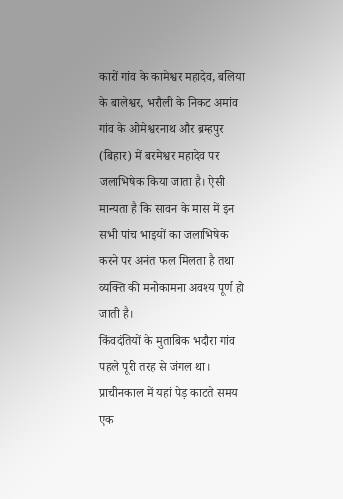कारों गांव के कामेश्वर महादेव, बलिया के बालेश्वर, भरौली के निकट अमांव गांव के ओमेश्वरनाथ और ब्रम्हपुर (बिहार) में बरमेश्वर महादेव पर जलाभिषेक किया जाता है। ऐसी मान्यता है कि सावन के मास में इन सभी पांच भाइयों का जलाभिषेक करने पर अनंत फल मिलता है तथा व्यक्ति की मनोकामना अवश्य पूर्ण हो जाती है।
किंवदंतियों के मुताबिक भदौरा गांव पहले पूरी तरह से जंगल था। प्राचीनकाल में यहां पेड़ काटते समय एक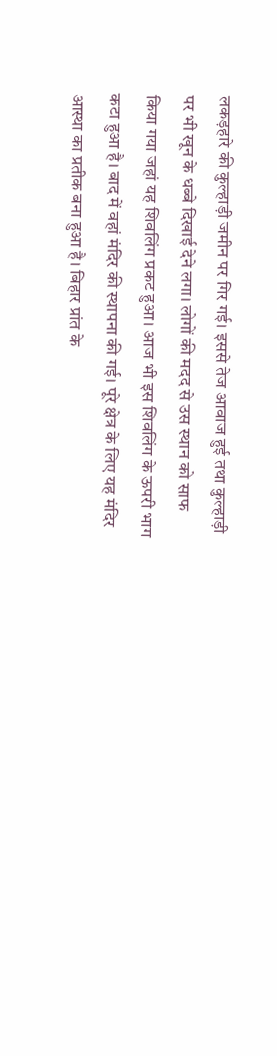लकड़हारे की कुल्हाड़ी जमीन पर गिर गई। इससे तेज आवाज हुई तथा कुल्हाड़ी पर भी खून के धब्बे दिखाई देने लगा। लोगों की मदद से उस स्थान को साफ किया गया जहां यह शिवलिंग प्रकट हुआ। आज भी इस शिवलिंग के ऊपरी भाग कटा हुआ है। बाद में वहां मंदिर की स्थापना की गई। पूरे क्षेत्र के लिए यह मंदिर आस्था का प्रतीक बना हुआ है। बिहार प्रांत के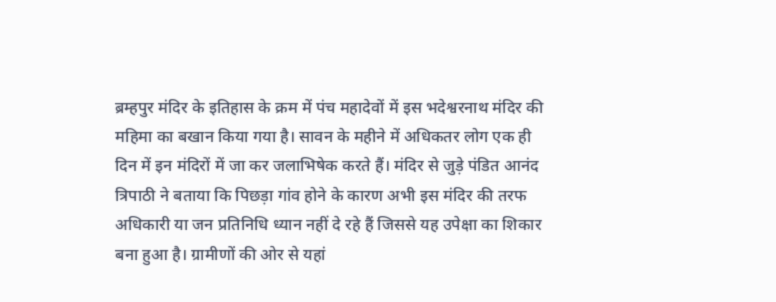ब्रम्हपुर मंदिर के इतिहास के क्रम में पंच महादेवों में इस भदेश्वरनाथ मंदिर की महिमा का बखान किया गया है। सावन के महीने में अधिकतर लोग एक ही दिन में इन मंदिरों में जा कर जलाभिषेक करते हैं। मंदिर से जुड़े पंडित आनंद त्रिपाठी ने बताया कि पिछड़ा गांव होने के कारण अभी इस मंदिर की तरफ अधिकारी या जन प्रतिनिधि ध्यान नहीं दे रहे हैं जिससे यह उपेक्षा का शिकार बना हुआ है। ग्रामीणों की ओर से यहां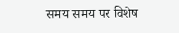समय समय पर विशेष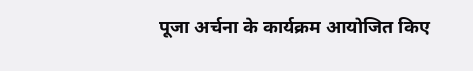पूजा अर्चना के कार्यक्रम आयोजित किए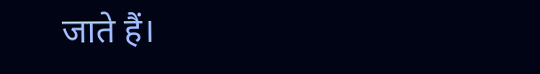जाते हैं।